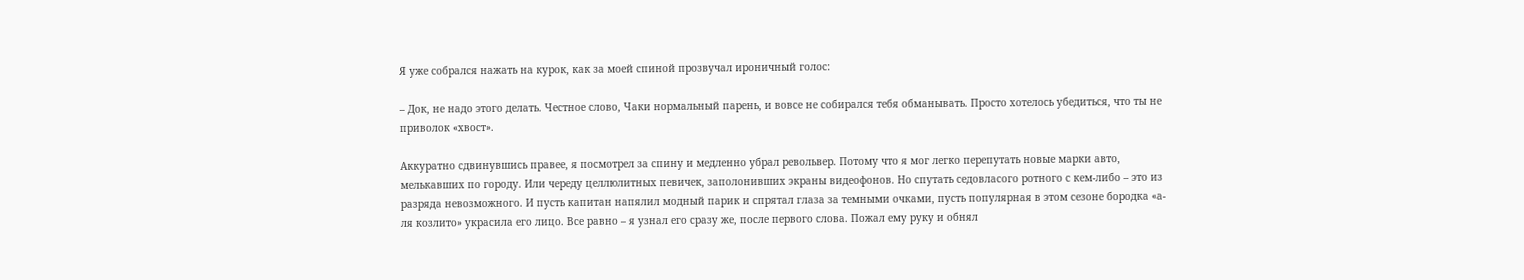Я уже собрался нажать на курок, как за моей спиной прозвучал ироничный голос:

– Док, не надо этого делать. Честное слово, Чаки нормальный парень, и вовсе не собирался тебя обманывать. Просто хотелось убедиться, что ты не приволок «хвост».

Аккуратно сдвинувшись правее, я посмотрел за спину и медленно убрал револьвер. Потому что я мог легко перепутать новые марки авто, мелькавших по городу. Или череду целлюлитных певичек, заполонивших экраны видеофонов. Но спутать седовласого ротного с кем-либо – это из разряда невозможного. И пусть капитан напялил модный парик и спрятал глаза за темными очками, пусть популярная в этом сезоне бородка «а-ля козлито» украсила его лицо. Все равно – я узнал его сразу же, после первого слова. Пожал ему руку и обнял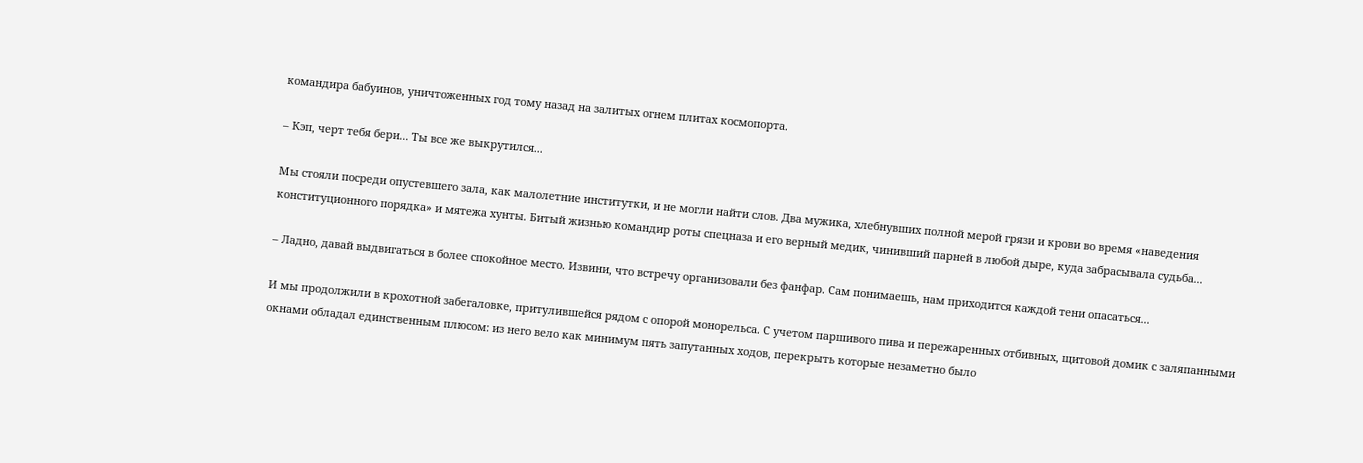командира бабуинов, уничтоженных год тому назад на залитых огнем плитах космопорта.

– Кэп, черт тебя бери... Ты все же выкрутился...

Мы стояли посреди опустевшего зала, как малолетние институтки, и не могли найти слов. Два мужика, хлебнувших полной мерой грязи и крови во время «наведения конституционного порядка» и мятежа хунты. Битый жизнью командир роты спецназа и его верный медик, чинивший парней в любой дыре, куда забрасывала судьба...

– Ладно, давай выдвигаться в более спокойное место. Извини, что встречу организовали без фанфар. Сам понимаешь, нам приходится каждой тени опасаться...

И мы продолжили в крохотной забегаловке, притулившейся рядом с опорой монорельса. С учетом паршивого пива и пережаренных отбивных, щитовой домик с заляпанными окнами обладал единственным плюсом: из него вело как минимум пять запутанных ходов, перекрыть которые незаметно было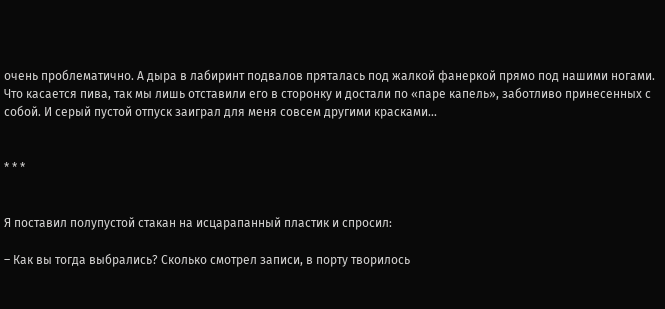очень проблематично. А дыра в лабиринт подвалов пряталась под жалкой фанеркой прямо под нашими ногами. Что касается пива, так мы лишь отставили его в сторонку и достали по «паре капель», заботливо принесенных с собой. И серый пустой отпуск заиграл для меня совсем другими красками...


* * *


Я поставил полупустой стакан на исцарапанный пластик и спросил:

– Как вы тогда выбрались? Сколько смотрел записи, в порту творилось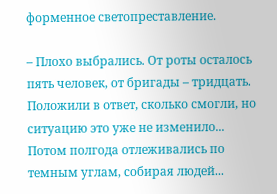форменное светопреставление.

– Плохо выбрались. От роты осталось пять человек, от бригады – тридцать. Положили в ответ, сколько смогли, но ситуацию это уже не изменило... Потом полгода отлеживались по темным углам, собирая людей...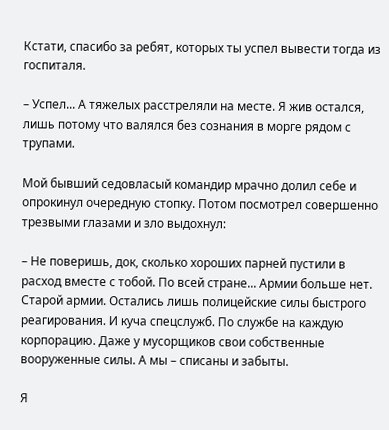Кстати, спасибо за ребят, которых ты успел вывести тогда из госпиталя.

– Успел... А тяжелых расстреляли на месте. Я жив остался, лишь потому что валялся без сознания в морге рядом с трупами.

Мой бывший седовласый командир мрачно долил себе и опрокинул очередную стопку. Потом посмотрел совершенно трезвыми глазами и зло выдохнул:

– Не поверишь, док, сколько хороших парней пустили в расход вместе с тобой. По всей стране... Армии больше нет. Старой армии. Остались лишь полицейские силы быстрого реагирования. И куча спецслужб. По службе на каждую корпорацию. Даже у мусорщиков свои собственные вооруженные силы. А мы – списаны и забыты.

Я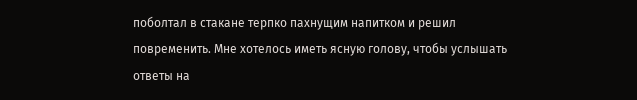поболтал в стакане терпко пахнущим напитком и решил повременить. Мне хотелось иметь ясную голову, чтобы услышать ответы на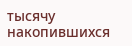тысячу накопившихся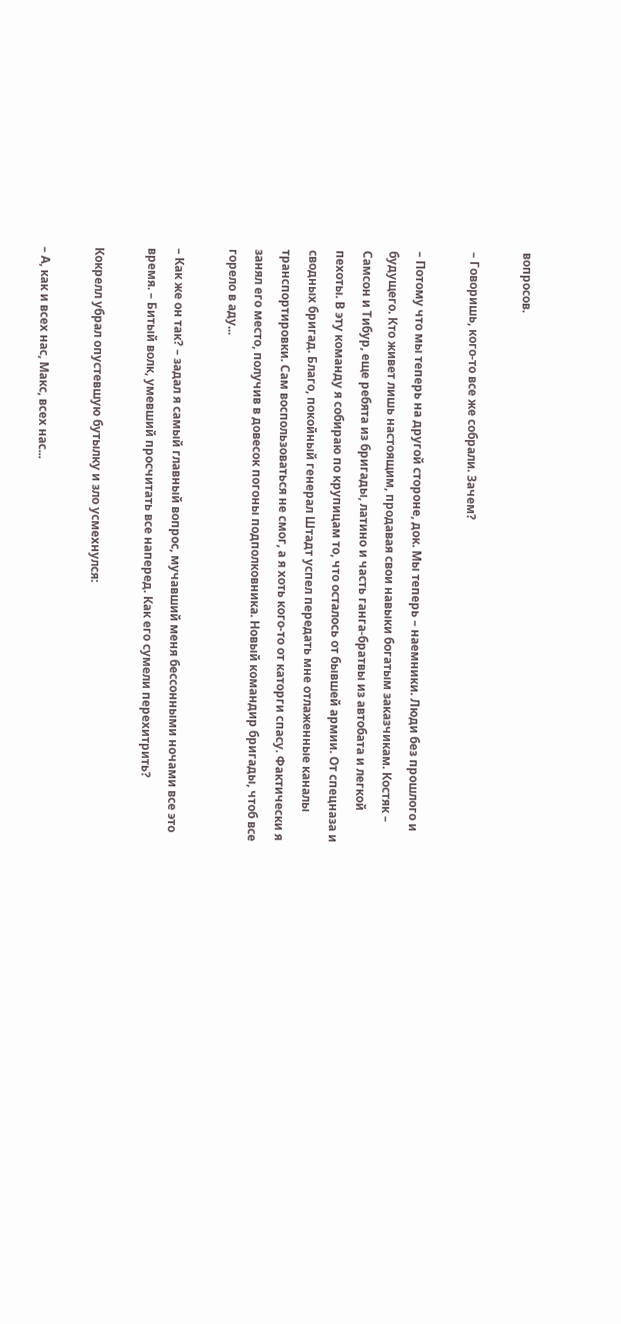вопросов.

– Говоришь, кого-то все же собрали. Зачем?

– Потому что мы теперь на другой стороне, док. Мы теперь – наемники. Люди без прошлого и будущего. Кто живет лишь настоящим, продавая свои навыки богатым заказчикам. Костяк – Самсон и Тибур, еще ребята из бригады, латино и часть ганга-братвы из автобата и легкой пехоты. В эту команду я собираю по крупицам то, что осталось от бывшей армии. От спецназа и сводных бригад. Благо, покойный генерал Штадт успел передать мне отлаженные каналы транспортировки. Сам воспользоваться не смог, а я хоть кого-то от каторги спасу. Фактически я занял его место, получив в довесок погоны подполковника. Новый командир бригады, чтоб все горело в аду...

– Как же он так? – задал я самый главный вопрос, мучавший меня бессонными ночами все это время. – Битый волк, умевший просчитать все наперед. Как его сумели перехитрить?

Кокрелл убрал опустевшую бутылку и зло усмехнулся:

– А, как и всех нас, Макс, всех нас...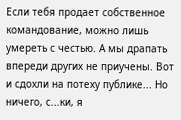Если тебя продает собственное командование, можно лишь умереть с честью. А мы драпать впереди других не приучены. Вот и сдохли на потеху публике... Но ничего, с...ки, я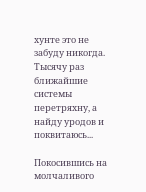хунте это не забуду никогда. Тысячу раз ближайшие системы перетряхну, а найду уродов и поквитаюсь...

Покосившись на молчаливого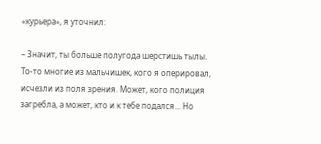«курьера», я уточнил:

– Значит, ты больше полугода шерстишь тылы. То-то многие из мальчишек, кого я оперировал, исчезли из поля зрения. Может, кого полиция загребла, а может, кто и к тебе подался... Но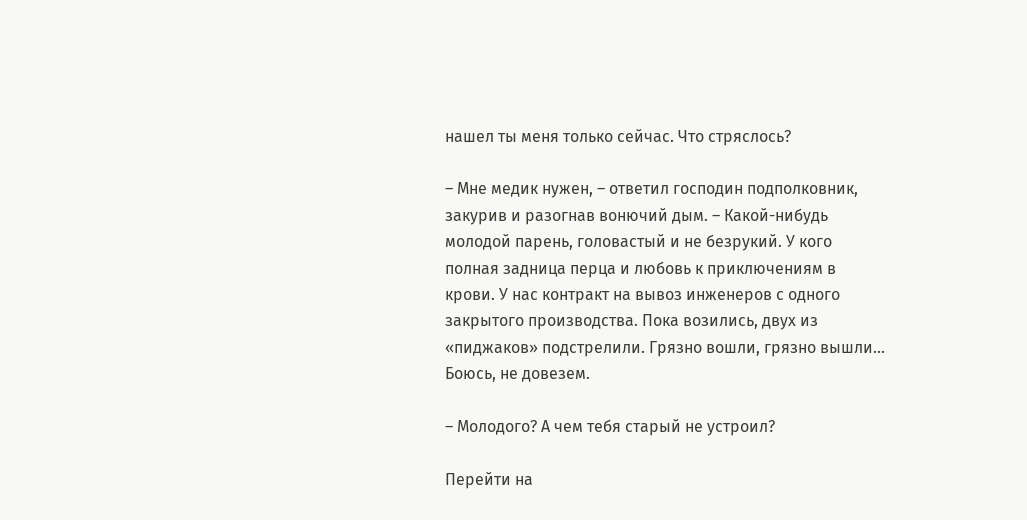нашел ты меня только сейчас. Что стряслось?

– Мне медик нужен, – ответил господин подполковник, закурив и разогнав вонючий дым. – Какой-нибудь молодой парень, головастый и не безрукий. У кого полная задница перца и любовь к приключениям в крови. У нас контракт на вывоз инженеров с одного закрытого производства. Пока возились, двух из «пиджаков» подстрелили. Грязно вошли, грязно вышли... Боюсь, не довезем.

– Молодого? А чем тебя старый не устроил?

Перейти на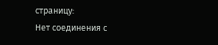страницу:
Нет соединения с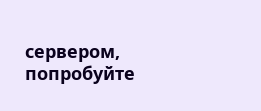сервером, попробуйте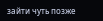зайти чуть позже